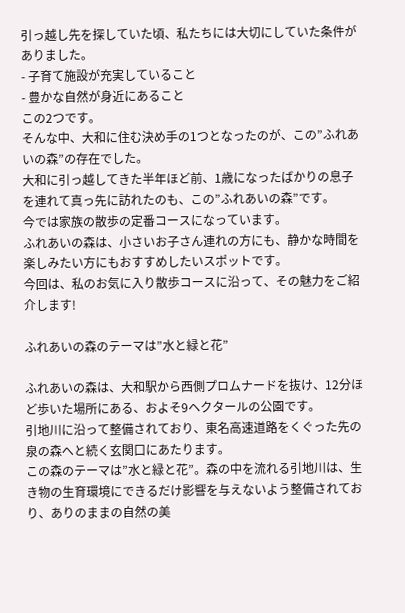引っ越し先を探していた頃、私たちには大切にしていた条件がありました。
- 子育て施設が充実していること
- 豊かな自然が身近にあること
この2つです。
そんな中、大和に住む決め手の1つとなったのが、この”ふれあいの森”の存在でした。
大和に引っ越してきた半年ほど前、1歳になったばかりの息子を連れて真っ先に訪れたのも、この”ふれあいの森”です。
今では家族の散歩の定番コースになっています。
ふれあいの森は、小さいお子さん連れの方にも、静かな時間を楽しみたい方にもおすすめしたいスポットです。
今回は、私のお気に入り散歩コースに沿って、その魅力をご紹介します!

ふれあいの森のテーマは”水と緑と花”

ふれあいの森は、大和駅から西側プロムナードを抜け、12分ほど歩いた場所にある、およそ9ヘクタールの公園です。
引地川に沿って整備されており、東名高速道路をくぐった先の泉の森へと続く玄関口にあたります。
この森のテーマは”水と緑と花”。森の中を流れる引地川は、生き物の生育環境にできるだけ影響を与えないよう整備されており、ありのままの自然の美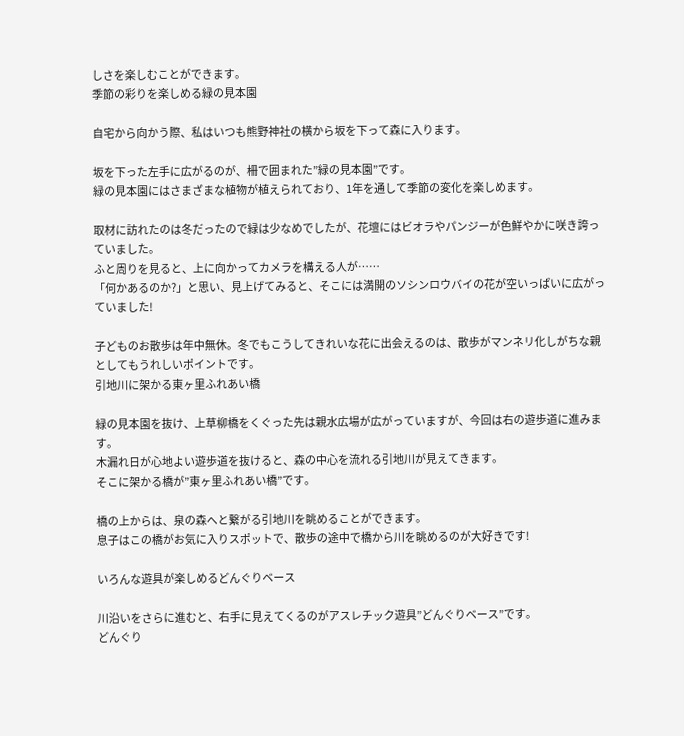しさを楽しむことができます。
季節の彩りを楽しめる緑の見本園

自宅から向かう際、私はいつも熊野神社の横から坂を下って森に入ります。

坂を下った左手に広がるのが、柵で囲まれた”緑の見本園”です。
緑の見本園にはさまざまな植物が植えられており、1年を通して季節の変化を楽しめます。

取材に訪れたのは冬だったので緑は少なめでしたが、花壇にはビオラやパンジーが色鮮やかに咲き誇っていました。
ふと周りを見ると、上に向かってカメラを構える人が……
「何かあるのか?」と思い、見上げてみると、そこには満開のソシンロウバイの花が空いっぱいに広がっていました!

子どものお散歩は年中無休。冬でもこうしてきれいな花に出会えるのは、散歩がマンネリ化しがちな親としてもうれしいポイントです。
引地川に架かる東ヶ里ふれあい橋

緑の見本園を抜け、上草柳橋をくぐった先は親水広場が広がっていますが、今回は右の遊歩道に進みます。
木漏れ日が心地よい遊歩道を抜けると、森の中心を流れる引地川が見えてきます。
そこに架かる橋が”東ヶ里ふれあい橋”です。

橋の上からは、泉の森へと繋がる引地川を眺めることができます。
息子はこの橋がお気に入りスポットで、散歩の途中で橋から川を眺めるのが大好きです!

いろんな遊具が楽しめるどんぐりベース

川沿いをさらに進むと、右手に見えてくるのがアスレチック遊具”どんぐりベース”です。
どんぐり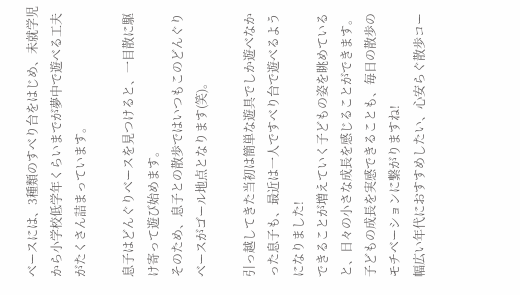ベースには、3種類のすべり台をはじめ、未就学児から小学校低学年くらいまでが夢中で遊べる工夫がたくさん詰まっています。

息子はどんぐりベースを見つけると、一目散に駆け寄って遊び始めます。
そのため、息子との散歩ではいつもこのどんぐりベースがゴール地点となります(笑)。

引っ越してきた当初は簡単な遊具でしか遊べなかった息子も、最近は一人ですべり台で遊べるようになりました!
できることが増えていく子どもの姿を眺めていると、日々の小さな成長を感じることができます。
子どもの成長を実感できることも、毎日の散歩のモチベーションに繋がりますね!
幅広い年代におすすめしたい、心安らぐ散歩コー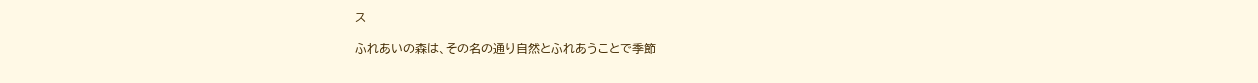ス

ふれあいの森は、その名の通り自然とふれあうことで季節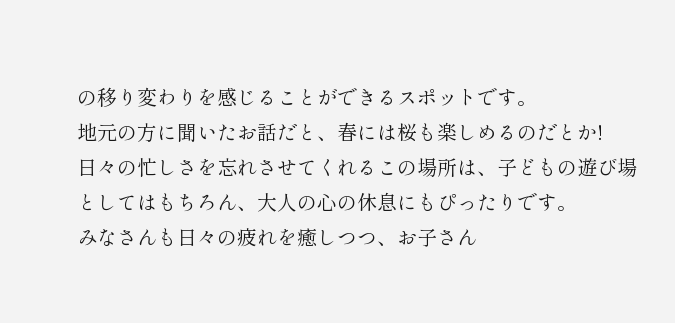の移り変わりを感じることができるスポットです。
地元の方に聞いたお話だと、春には桜も楽しめるのだとか!
日々の忙しさを忘れさせてくれるこの場所は、子どもの遊び場としてはもちろん、大人の心の休息にもぴったりです。
みなさんも日々の疲れを癒しつつ、お子さん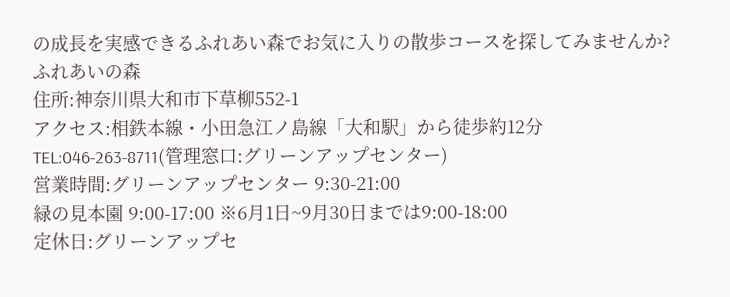の成長を実感できるふれあい森でお気に入りの散歩コースを探してみませんか?
ふれあいの森
住所:神奈川県大和市下草柳552-1
アクセス:相鉄本線・小田急江ノ島線「大和駅」から徒歩約12分
TEL:046-263-8711(管理窓口:グリーンアップセンター)
営業時間:グリーンアップセンター 9:30-21:00
緑の見本園 9:00-17:00 ※6月1日~9月30日までは9:00-18:00
定休日:グリーンアップセ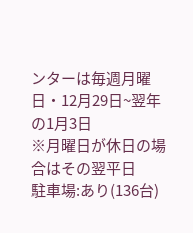ンターは毎週月曜日・12月29日~翌年の1月3日
※月曜日が休日の場合はその翌平日
駐車場:あり(136台)